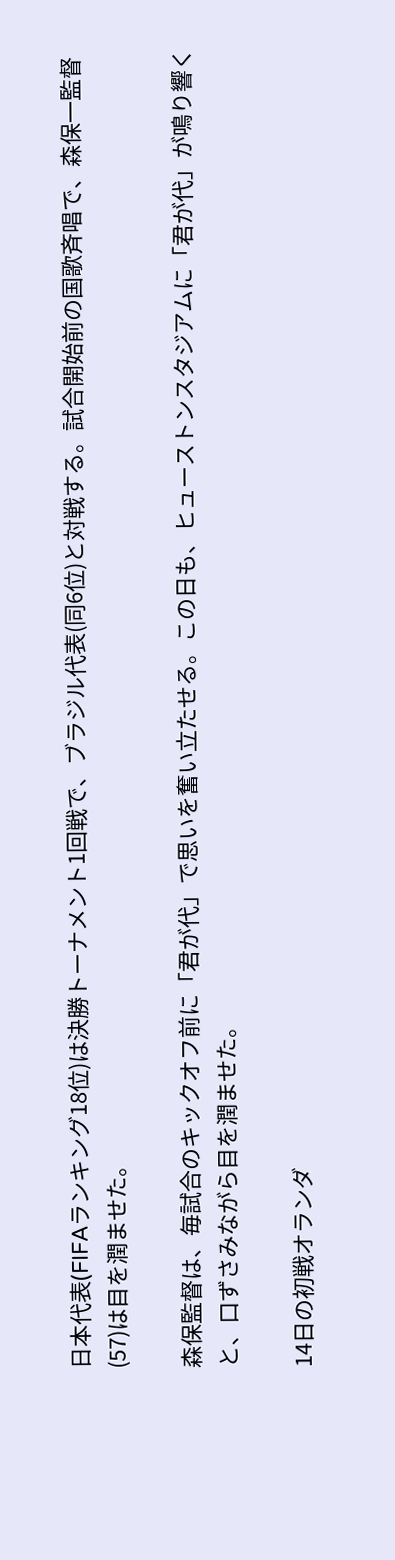日本代表(FIFAランキング18位)は決勝トーナメント1回戦で、ブラジル代表(同6位)と対戦する。試合開始前の国歌斉唱で、森保一監督(57)は目を潤ませた。

森保監督は、毎試合のキックオフ前に「君が代」で思いを奮い立たせる。この日も、ヒューストンスタジアムに「君が代」が鳴り響くと、口ずさみながら目を潤ませた。

14日の初戦オランダ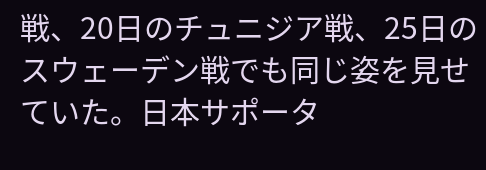戦、20日のチュニジア戦、25日のスウェーデン戦でも同じ姿を見せていた。日本サポータ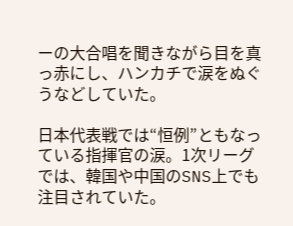ーの大合唱を聞きながら目を真っ赤にし、ハンカチで涙をぬぐうなどしていた。

日本代表戦では“恒例”ともなっている指揮官の涙。1次リーグでは、韓国や中国のSNS上でも注目されていた。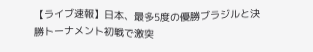【ライブ速報】日本、最多5度の優勝ブラジルと決勝トーナメント初戦で激突